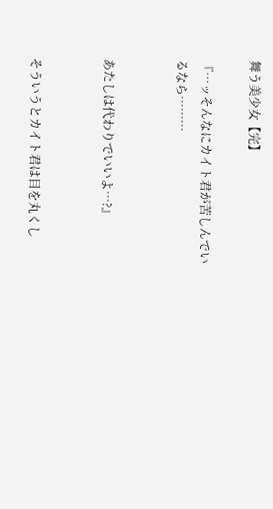舞う美少女【完】

『…ッそんなにカイト君が苦しんでい
るなら………


あたしは代わりでいいよ…?』


そういうとカイト君は目を丸くし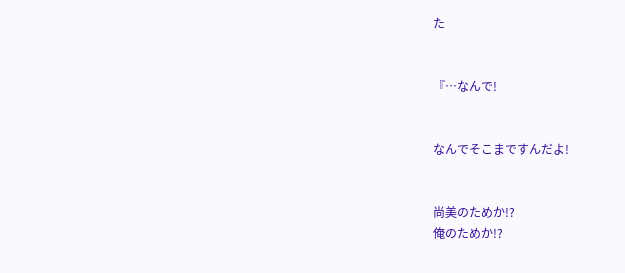た


『…なんで!


なんでそこまですんだよ!


尚美のためか!?
俺のためか!?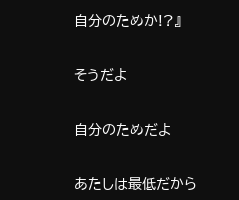自分のためか!?』


そうだよ


自分のためだよ


あたしは最低だから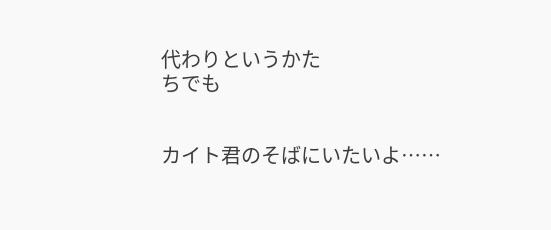代わりというかた
ちでも


カイト君のそばにいたいよ……